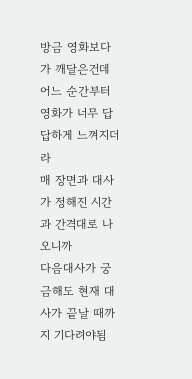방금 영화보다가 깨달은건데
어느 순간부터 영화가 너무 답답하게 느껴지더라
매 장면과 대사가 정해진 시간과 간격대로 나오니까
다음대사가 궁금해도 현재 대사가 끝날 때까지 기다려야됨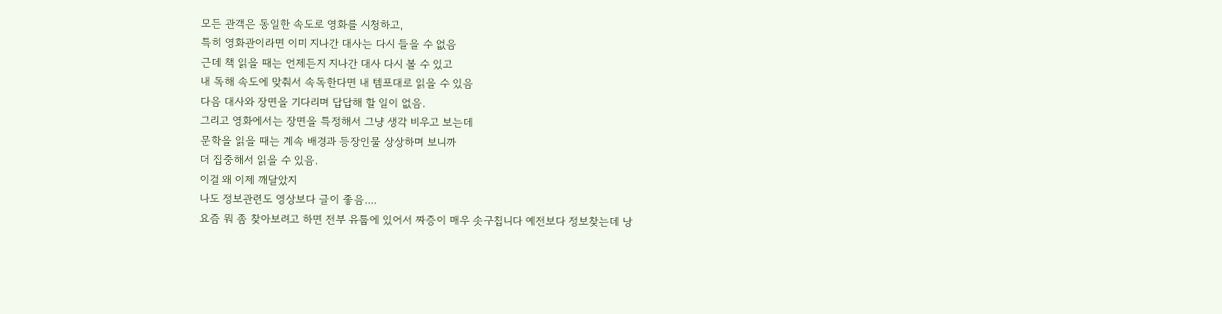모든 관객은 동일한 속도로 영화를 시청하고,
특히 영화관이라면 이미 지나간 대사는 다시 들을 수 없음
근데 책 읽을 때는 언제든지 지나간 대사 다시 볼 수 있고
내 독해 속도에 맞춰서 속독한다면 내 템포대로 읽을 수 있음
다음 대사와 장면을 기다리며 답답해 할 일이 없음.
그리고 영화에서는 장면을 특정해서 그냥 생각 비우고 보는데
문학을 읽을 때는 계속 배경과 등장인물 상상하며 보니까
더 집중해서 읽을 수 있음.
이걸 왜 이제 깨달았지
나도 정보관련도 영상보다 글이 좋음....
요즘 뭐 좀 찾아보려고 하면 전부 유툽에 있어서 짜증이 매우 솟구칩니다 예전보다 정보찾는데 낭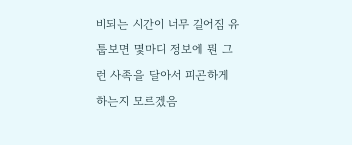비되는 시간이 너무 길어짐 유툽보면 몇마디 정보에 뭔 그런 사족을 달아서 피곤하게 하는지 모르겠음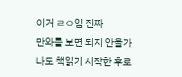이거 ㄹㅇ임 진짜
만와를 보면 되지 안을가
나도 책읽기 시작한 후로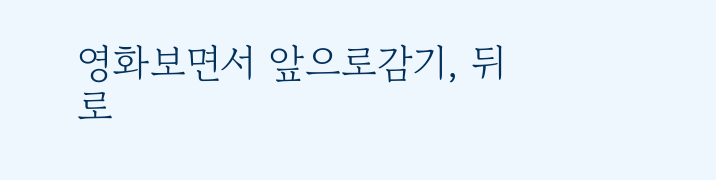영화보면서 앞으로감기, 뒤로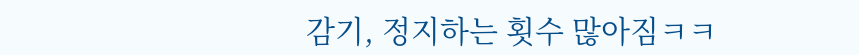감기, 정지하는 횟수 많아짐ㅋㅋ